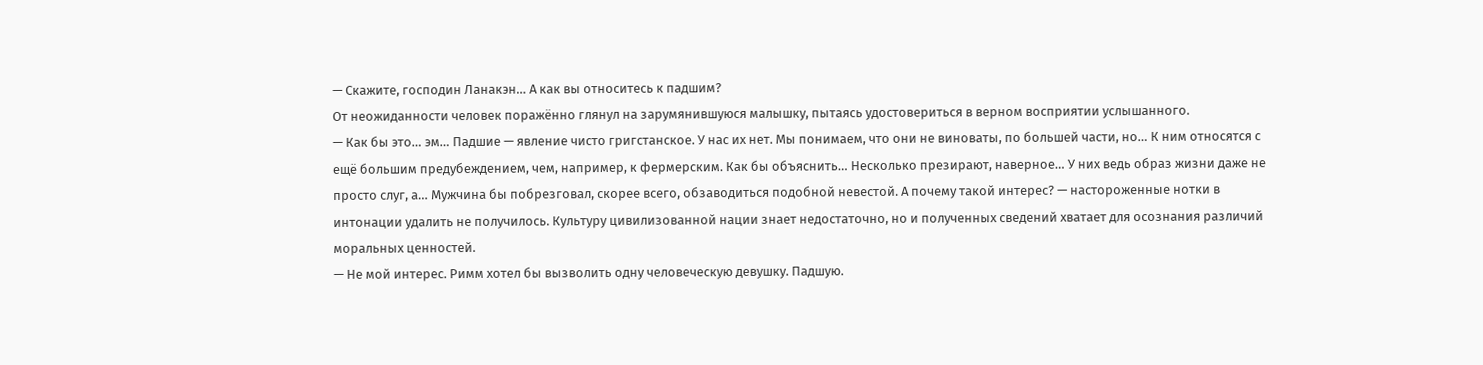— Скажите, господин Ланакэн… А как вы относитесь к падшим?
От неожиданности человек поражённо глянул на зарумянившуюся малышку, пытаясь удостовериться в верном восприятии услышанного.
— Как бы это… эм… Падшие — явление чисто григстанское. У нас их нет. Мы понимаем, что они не виноваты, по большей части, но… К ним относятся с ещё большим предубеждением, чем, например, к фермерским. Как бы объяснить… Несколько презирают, наверное… У них ведь образ жизни даже не просто слуг, а… Мужчина бы побрезговал, скорее всего, обзаводиться подобной невестой. А почему такой интерес? — настороженные нотки в интонации удалить не получилось. Культуру цивилизованной нации знает недостаточно, но и полученных сведений хватает для осознания различий моральных ценностей.
— Не мой интерес. Римм хотел бы вызволить одну человеческую девушку. Падшую.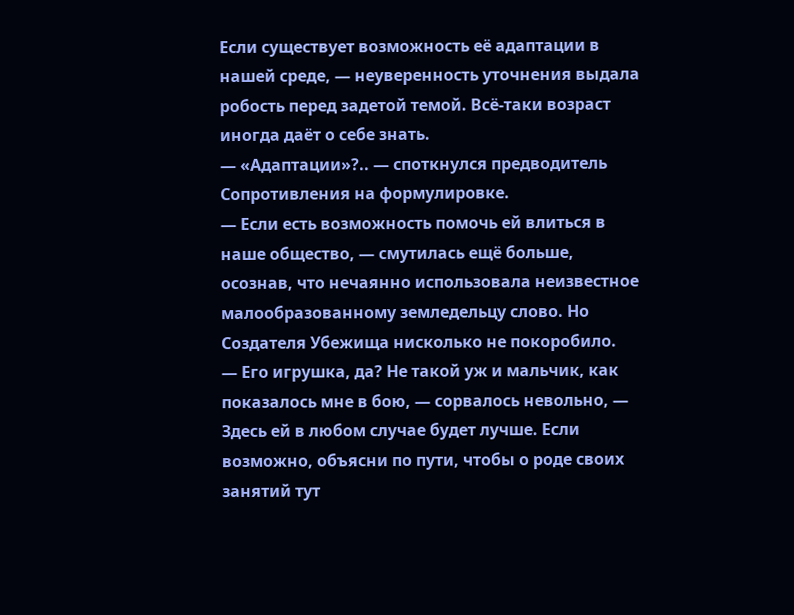Если существует возможность её адаптации в нашей среде, — неуверенность уточнения выдала робость перед задетой темой. Всё-таки возраст иногда даёт о себе знать.
— «Адаптации»?.. — споткнулся предводитель Сопротивления на формулировке.
— Если есть возможность помочь ей влиться в наше общество, — смутилась ещё больше, осознав, что нечаянно использовала неизвестное малообразованному земледельцу слово. Но Создателя Убежища нисколько не покоробило.
— Его игрушка, да? Не такой уж и мальчик, как показалось мне в бою, — сорвалось невольно, — Здесь ей в любом случае будет лучше. Если возможно, объясни по пути, чтобы о роде своих занятий тут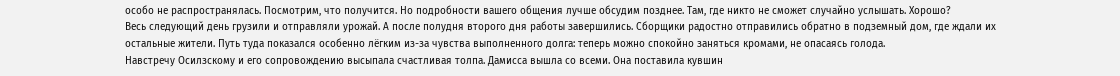особо не распространялась. Посмотрим, что получится. Но подробности вашего общения лучше обсудим позднее. Там, где никто не сможет случайно услышать. Хорошо?
Весь следующий день грузили и отправляли урожай. А после полудня второго дня работы завершились. Сборщики радостно отправились обратно в подземный дом, где ждали их остальные жители. Путь туда показался особенно лёгким из-за чувства выполненного долга: теперь можно спокойно заняться кромами, не опасаясь голода.
Навстречу Осилзскому и его сопровождению высыпала счастливая толпа. Дамисса вышла со всеми. Она поставила кувшин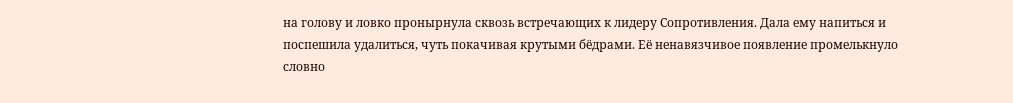на голову и ловко пронырнула сквозь встречающих к лидеру Сопротивления. Дала ему напиться и поспешила удалиться, чуть покачивая крутыми бёдрами. Её ненавязчивое появление промелькнуло словно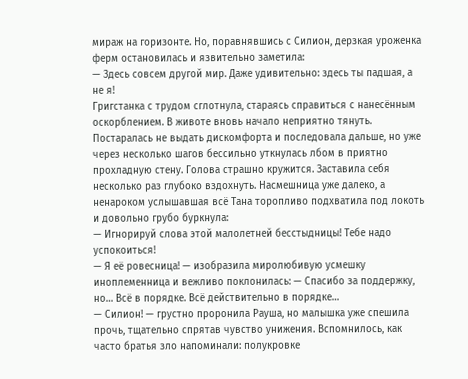мираж на горизонте. Но, поравнявшись с Силион, дерзкая уроженка ферм остановилась и язвительно заметила:
— Здесь совсем другой мир. Даже удивительно: здесь ты падшая, а не я!
Григстанка с трудом сглотнула, стараясь справиться с нанесённым оскорблением. В животе вновь начало неприятно тянуть. Постаралась не выдать дискомфорта и последовала дальше, но уже через несколько шагов бессильно уткнулась лбом в приятно прохладную стену. Голова страшно кружится. Заставила себя несколько раз глубоко вздохнуть. Насмешница уже далеко, а ненароком услышавшая всё Тана торопливо подхватила под локоть и довольно грубо буркнула:
— Игнорируй слова этой малолетней бесстыдницы! Тебе надо успокоиться!
— Я её ровесница! — изобразила миролюбивую усмешку иноплеменница и вежливо поклонилась: — Спасибо за поддержку, но… Всё в порядке. Всё действительно в порядке…
— Силион! — грустно проронила Рауша, но малышка уже спешила прочь, тщательно спрятав чувство унижения. Вспомнилось, как часто братья зло напоминали: полукровке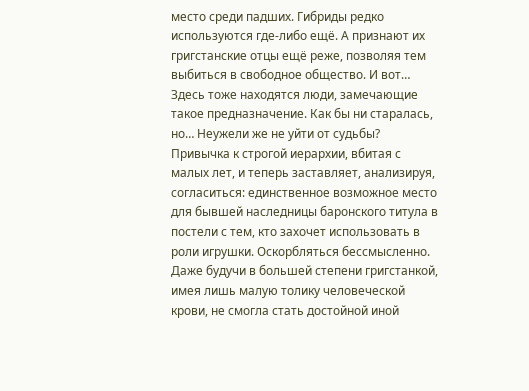место среди падших. Гибриды редко используются где-либо ещё. А признают их григстанские отцы ещё реже, позволяя тем выбиться в свободное общество. И вот… Здесь тоже находятся люди, замечающие такое предназначение. Как бы ни старалась, но… Неужели же не уйти от судьбы? Привычка к строгой иерархии, вбитая с малых лет, и теперь заставляет, анализируя, согласиться: единственное возможное место для бывшей наследницы баронского титула в постели с тем, кто захочет использовать в роли игрушки. Оскорбляться бессмысленно. Даже будучи в большей степени григстанкой, имея лишь малую толику человеческой крови, не смогла стать достойной иной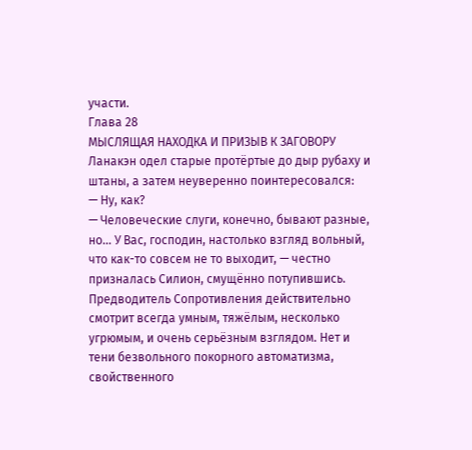участи.
Глава 28
МЫСЛЯЩАЯ НАХОДКА И ПРИЗЫВ К ЗАГОВОРУ
Ланакэн одел старые протёртые до дыр рубаху и штаны, а затем неуверенно поинтересовался:
— Ну, как?
— Человеческие слуги, конечно, бывают разные, но… У Вас, господин, настолько взгляд вольный, что как-то совсем не то выходит, — честно призналась Силион, смущённо потупившись. Предводитель Сопротивления действительно смотрит всегда умным, тяжёлым, несколько угрюмым, и очень серьёзным взглядом. Нет и тени безвольного покорного автоматизма, свойственного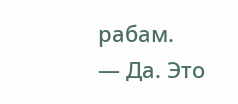рабам.
— Да. Это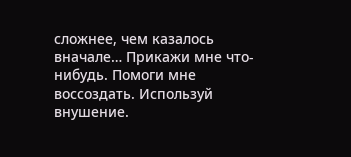сложнее, чем казалось вначале… Прикажи мне что-нибудь. Помоги мне воссоздать. Используй внушение.